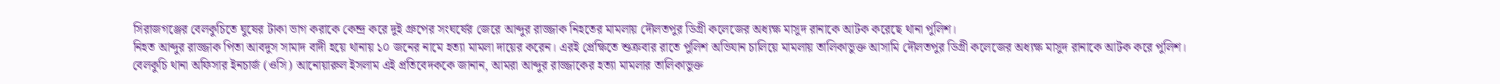সিরাজগঞ্জের বেলকুচিতে ঘুষের টাকা ভাগ করাকে কেন্দ্র করে দুই গ্রুপের সংঘর্ষের জেরে আব্দুর রাজ্জাক নিহতের মামলায় দৌলতপুর ডিগ্রী কলেজের অধ্যক্ষ মাসুদ রানাকে আটক করেছে থানা পুলিশ।
নিহত আব্দুর রাজ্জাক পিতা আবদুস সামাদ বাদী হয়ে থানায় ১০ জনের নামে হত্যা মামলা দায়ের করেন। এরই প্রেক্ষিতে শুক্রবার রাতে পুলিশ অভিযান চালিয়ে মামলায় তালিকাভুক্ত আসামি দৌলতপুর ডিগ্রী কলেজের অধ্যক্ষ মাসুদ রানাকে আটক করে পুলিশ।
বেলকুচি থানা অফিসার ইনচার্জ (ওসি) আনোয়ারুল ইসলাম এই প্রতিবেদককে জানান, আমরা আব্দুর রাজ্জাকের হত্যা মামলার তালিকাভুক্ত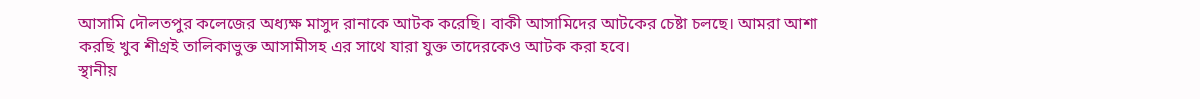আসামি দৌলতপুর কলেজের অধ্যক্ষ মাসুদ রানাকে আটক করেছি। বাকী আসামিদের আটকের চেষ্টা চলছে। আমরা আশা করছি খুব শীগ্রই তালিকাভুক্ত আসামীসহ এর সাথে যারা যুক্ত তাদেরকেও আটক করা হবে।
স্থানীয়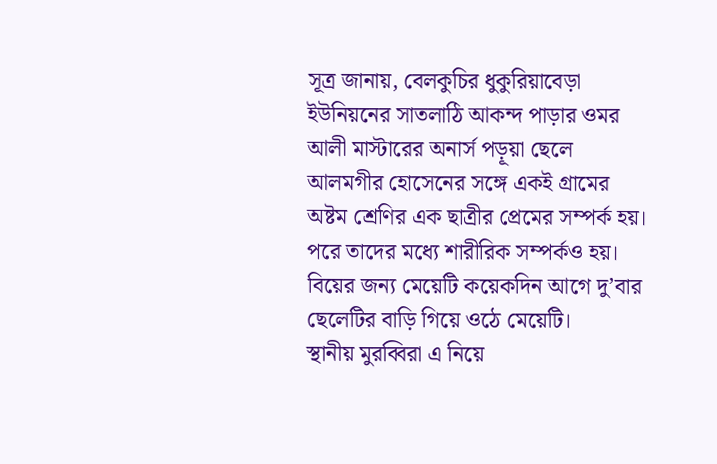সূত্র জানায়, বেলকুচির ধুকুরিয়াবেড়া ইউনিয়নের সাতলাঠি আকন্দ পাড়ার ওমর আলী মাস্টারের অনার্স পড়ূয়া ছেলে আলমগীর হোসেনের সঙ্গে একই গ্রামের অষ্টম শ্রেণির এক ছাত্রীর প্রেমের সম্পর্ক হয়। পরে তাদের মধ্যে শারীরিক সম্পর্কও হয়। বিয়ের জন্য মেয়েটি কয়েকদিন আগে দু’বার ছেলেটির বাড়ি গিয়ে ওঠে মেয়েটি।
স্থানীয় মুরব্বিরা এ নিয়ে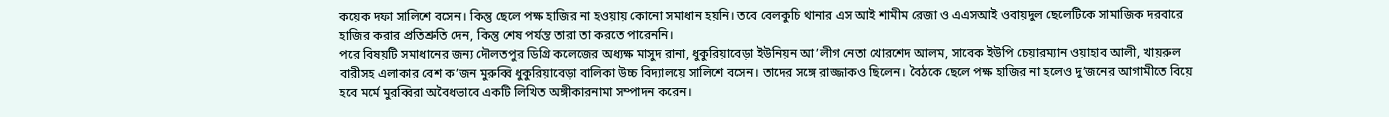কয়েক দফা সালিশে বসেন। কিন্তু ছেলে পক্ষ হাজির না হওয়ায় কোনো সমাধান হয়নি। তবে বেলকুচি থানার এস আই শামীম রেজা ও এএসআই ওবায়দুল ছেলেটিকে সামাজিক দরবারে হাজির করার প্রতিশ্রুতি দেন, কিন্তু শেষ পর্যন্ত তারা তা করতে পারেননি।
পরে বিষয়টি সমাধানের জন্য দৌলতপুর ডিগ্রি কলেজের অধ্যক্ষ মাসুদ রানা, ধুকুরিয়াবেড়া ইউনিয়ন আ’লীগ নেতা খোরশেদ আলম, সাবেক ইউপি চেয়ারম্যান ওয়াহাব আলী, খায়রুল বারীসহ এলাকার বেশ ক’জন মুরুব্বি ধুকুরিয়াবেড়া বালিকা উচ্চ বিদ্যালয়ে সালিশে বসেন। তাদের সঙ্গে রাজ্জাকও ছিলেন। বৈঠকে ছেলে পক্ষ হাজির না হলেও দু’জনের আগামীতে বিয়ে হবে মর্মে মুরব্বিরা অবৈধভাবে একটি লিখিত অঙ্গীকারনামা সম্পাদন করেন।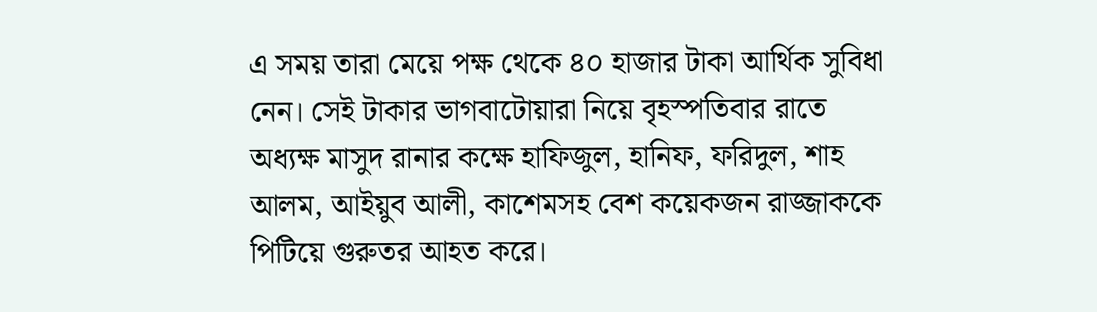এ সময় তারা মেয়ে পক্ষ থেকে ৪০ হাজার টাকা আর্থিক সুবিধা নেন। সেই টাকার ভাগবাটোয়ারা নিয়ে বৃহস্পতিবার রাতে অধ্যক্ষ মাসুদ রানার কক্ষে হাফিজুল, হানিফ, ফরিদুল, শাহ আলম, আইয়ুব আলী, কাশেমসহ বেশ কয়েকজন রাজ্জাককে পিটিয়ে গুরুতর আহত করে।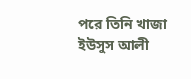পরে তিনি খাজা ইউসুস আলী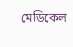মেডিকেল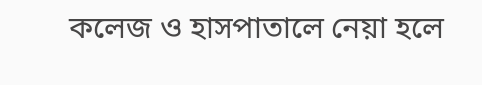কলেজ ও হাসপাতালে নেয়া হলে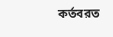কর্তবরত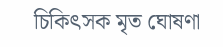চিকিৎসক মৃত ঘোষণা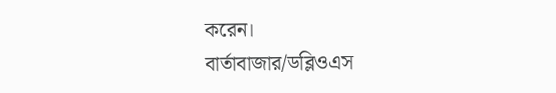করেন।
বার্তাবাজার/ডব্লিওএস